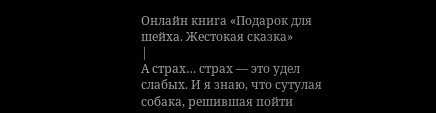Онлайн книга «Подарок для шейха. Жестокая сказка»
|
А страх… страх — это удел слабых. И я знаю, что сутулая собака, решившая пойти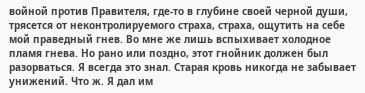войной против Правителя, где-то в глубине своей черной души, трясется от неконтролируемого страха, страха, ощутить на себе мой праведный гнев. Во мне же лишь вспыхивает холодное пламя гнева. Но рано или поздно, этот гнойник должен был разорваться. Я всегда это знал. Старая кровь никогда не забывает унижений. Что ж. Я дал им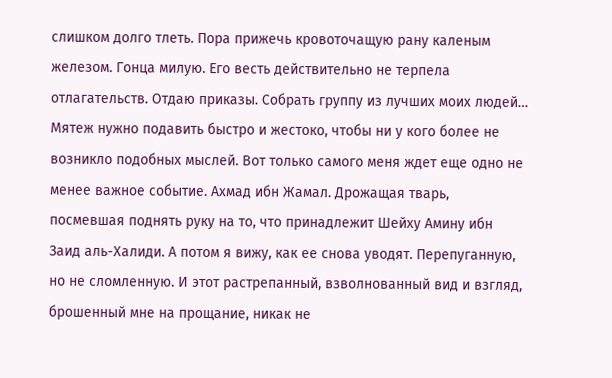слишком долго тлеть. Пора прижечь кровоточащую рану каленым железом. Гонца милую. Его весть действительно не терпела отлагательств. Отдаю приказы. Собрать группу из лучших моих людей… Мятеж нужно подавить быстро и жестоко, чтобы ни у кого более не возникло подобных мыслей. Вот только самого меня ждет еще одно не менее важное событие. Ахмад ибн Жамал. Дрожащая тварь, посмевшая поднять руку на то, что принадлежит Шейху Амину ибн Заид аль-Халиди. А потом я вижу, как ее снова уводят. Перепуганную, но не сломленную. И этот растрепанный, взволнованный вид и взгляд, брошенный мне на прощание, никак не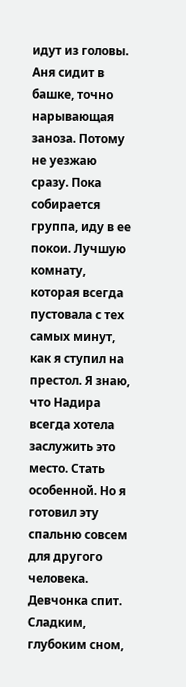идут из головы. Аня сидит в башке, точно нарывающая заноза. Потому не уезжаю сразу. Пока собирается группа, иду в ее покои. Лучшую комнату, которая всегда пустовала с тех самых минут, как я ступил на престол. Я знаю, что Надира всегда хотела заслужить это место. Стать особенной. Но я готовил эту спальню совсем для другого человека. Девчонка спит. Сладким, глубоким сном,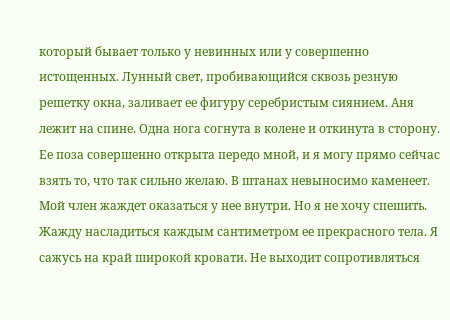который бывает только у невинных или у совершенно истощенных. Лунный свет, пробивающийся сквозь резную решетку окна, заливает ее фигуру серебристым сиянием. Аня лежит на спине. Одна нога согнута в колене и откинута в сторону. Ее поза совершенно открыта передо мной, и я могу прямо сейчас взять то, что так сильно желаю. В штанах невыносимо каменеет. Мой член жаждет оказаться у нее внутри. Но я не хочу спешить. Жажду насладиться каждым сантиметром ее прекрасного тела. Я сажусь на край широкой кровати. Не выходит сопротивляться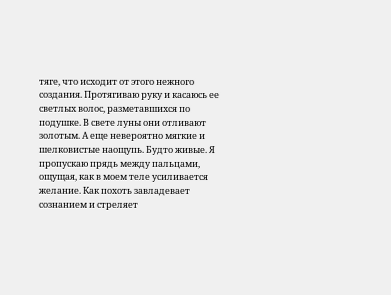тяге, что исходит от этого нежного создания. Протягиваю руку и касаюсь ее светлых волос, разметавшихся по подушке. В свете луны они отливают золотым. А еще невероятно мягкие и шелковистые наощупь. Будто живые. Я пропускаю прядь между пальцами, ощущая, как в моем теле усиливается желание. Как похоть завладевает сознанием и стреляет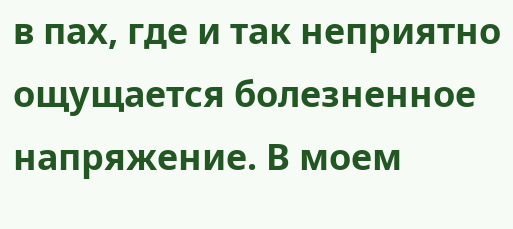в пах, где и так неприятно ощущается болезненное напряжение. В моем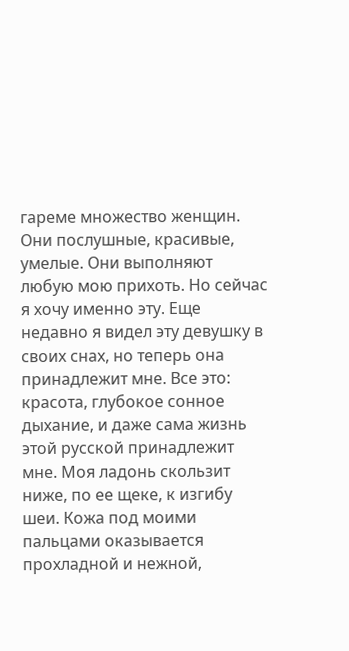гареме множество женщин. Они послушные, красивые, умелые. Они выполняют любую мою прихоть. Но сейчас я хочу именно эту. Еще недавно я видел эту девушку в своих снах, но теперь она принадлежит мне. Все это: красота, глубокое сонное дыхание, и даже сама жизнь этой русской принадлежит мне. Моя ладонь скользит ниже, по ее щеке, к изгибу шеи. Кожа под моими пальцами оказывается прохладной и нежной,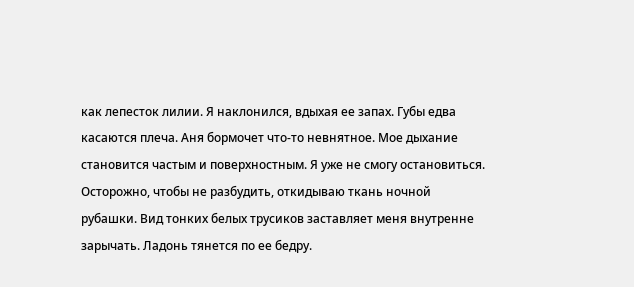как лепесток лилии. Я наклонился, вдыхая ее запах. Губы едва касаются плеча. Аня бормочет что-то невнятное. Мое дыхание становится частым и поверхностным. Я уже не смогу остановиться. Осторожно, чтобы не разбудить, откидываю ткань ночной рубашки. Вид тонких белых трусиков заставляет меня внутренне зарычать. Ладонь тянется по ее бедру.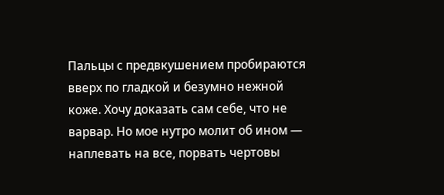Пальцы с предвкушением пробираются вверх по гладкой и безумно нежной коже. Хочу доказать сам себе, что не варвар. Но мое нутро молит об ином — наплевать на все, порвать чертовы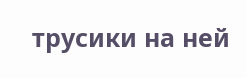трусики на ней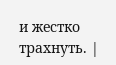и жестко трахнуть. |